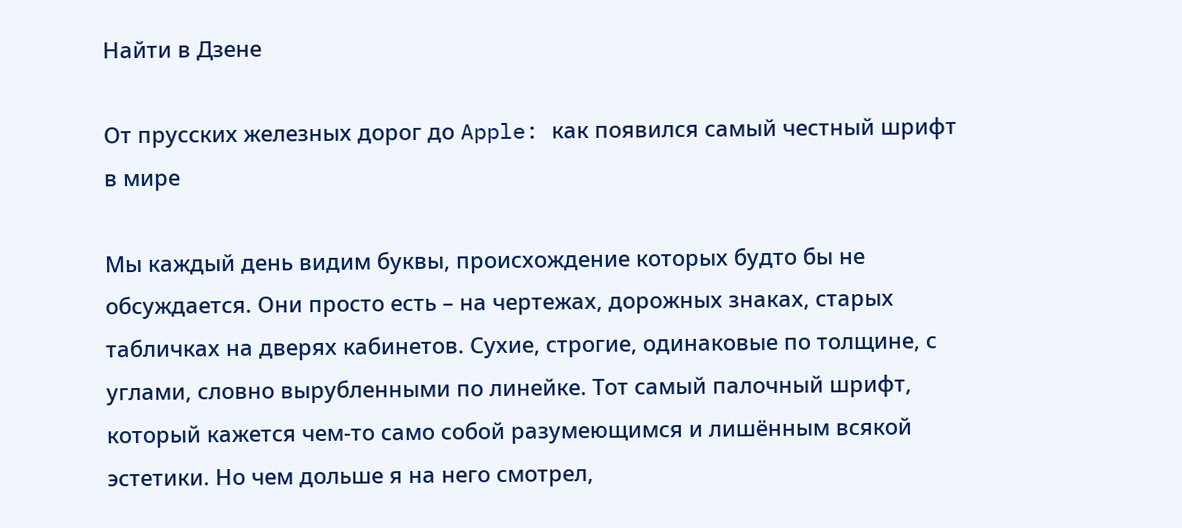Найти в Дзене

От прусских железных дорог до Apple: как появился самый честный шрифт в мире

Мы каждый день видим буквы, происхождение которых будто бы не обсуждается. Они просто есть – на чертежах, дорожных знаках, старых табличках на дверях кабинетов. Сухие, строгие, одинаковые по толщине, с углами, словно вырубленными по линейке. Тот самый палочный шрифт, который кажется чем-то само собой разумеющимся и лишённым всякой эстетики. Но чем дольше я на него смотрел,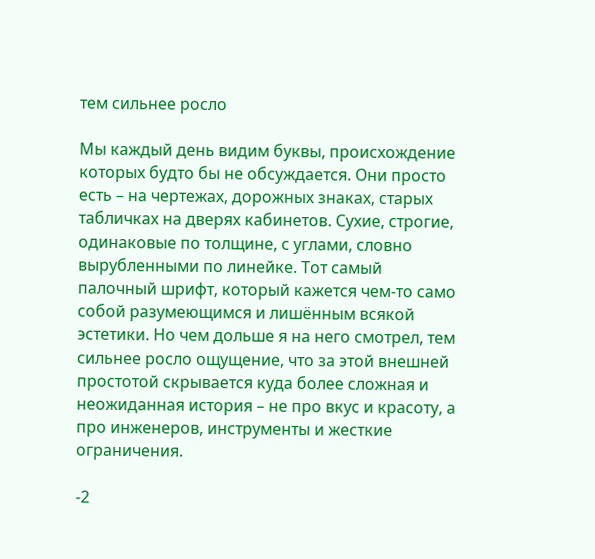тем сильнее росло

Мы каждый день видим буквы, происхождение которых будто бы не обсуждается. Они просто есть – на чертежах, дорожных знаках, старых табличках на дверях кабинетов. Сухие, строгие, одинаковые по толщине, с углами, словно вырубленными по линейке. Тот самый палочный шрифт, который кажется чем-то само собой разумеющимся и лишённым всякой эстетики. Но чем дольше я на него смотрел, тем сильнее росло ощущение, что за этой внешней простотой скрывается куда более сложная и неожиданная история – не про вкус и красоту, а про инженеров, инструменты и жесткие ограничения.

-2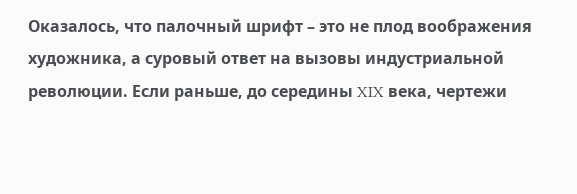Оказалось, что палочный шрифт – это не плод воображения художника, а суровый ответ на вызовы индустриальной революции. Если раньше, до середины XIX века, чертежи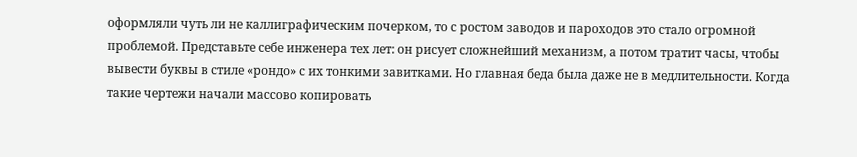оформляли чуть ли не каллиграфическим почерком, то с ростом заводов и пароходов это стало огромной проблемой. Представьте себе инженера тех лет: он рисует сложнейший механизм, а потом тратит часы, чтобы вывести буквы в стиле «рондо» с их тонкими завитками. Но главная беда была даже не в медлительности. Когда такие чертежи начали массово копировать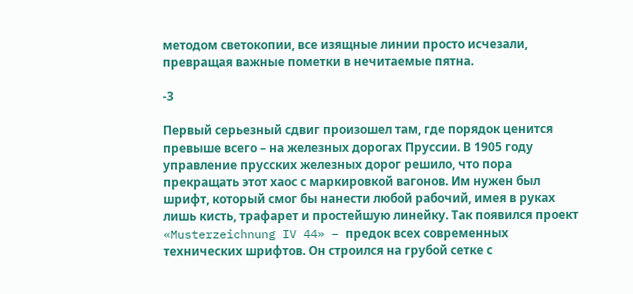методом светокопии, все изящные линии просто исчезали, превращая важные пометки в нечитаемые пятна.

-3

Первый серьезный сдвиг произошел там, где порядок ценится превыше всего – на железных дорогах Пруссии. В 1905 году управление прусских железных дорог решило, что пора прекращать этот хаос с маркировкой вагонов. Им нужен был шрифт, который смог бы нанести любой рабочий, имея в руках лишь кисть, трафарет и простейшую линейку. Так появился проект «Musterzeichnung IV 44» – предок всех современных технических шрифтов. Он строился на грубой сетке с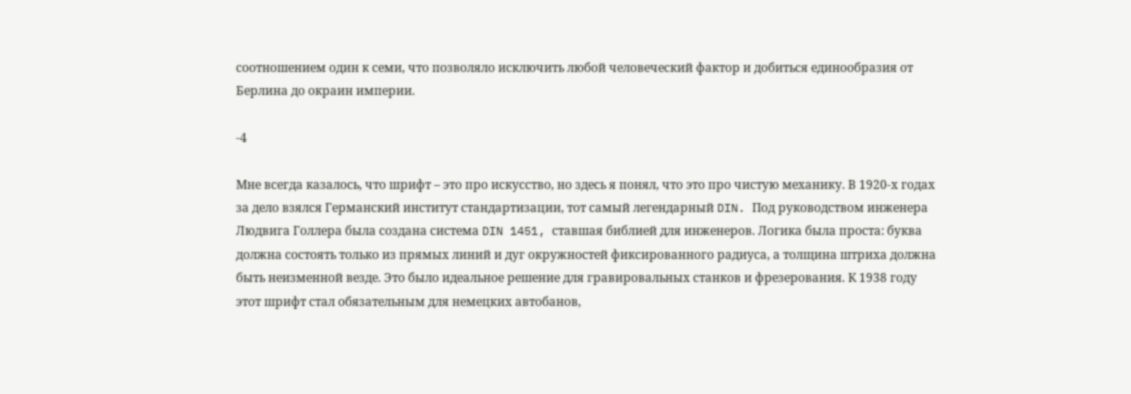соотношением один к семи, что позволяло исключить любой человеческий фактор и добиться единообразия от Берлина до окраин империи.

-4

Мне всегда казалось, что шрифт – это про искусство, но здесь я понял, что это про чистую механику. В 1920-х годах за дело взялся Германский институт стандартизации, тот самый легендарный DIN. Под руководством инженера Людвига Голлера была создана система DIN 1451, ставшая библией для инженеров. Логика была проста: буква должна состоять только из прямых линий и дуг окружностей фиксированного радиуса, а толщина штриха должна быть неизменной везде. Это было идеальное решение для гравировальных станков и фрезерования. К 1938 году этот шрифт стал обязательным для немецких автобанов,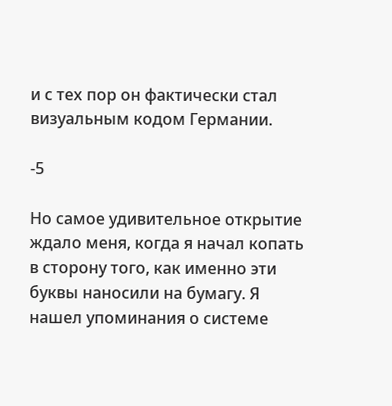и с тех пор он фактически стал визуальным кодом Германии.

-5

Но самое удивительное открытие ждало меня, когда я начал копать в сторону того, как именно эти буквы наносили на бумагу. Я нашел упоминания о системе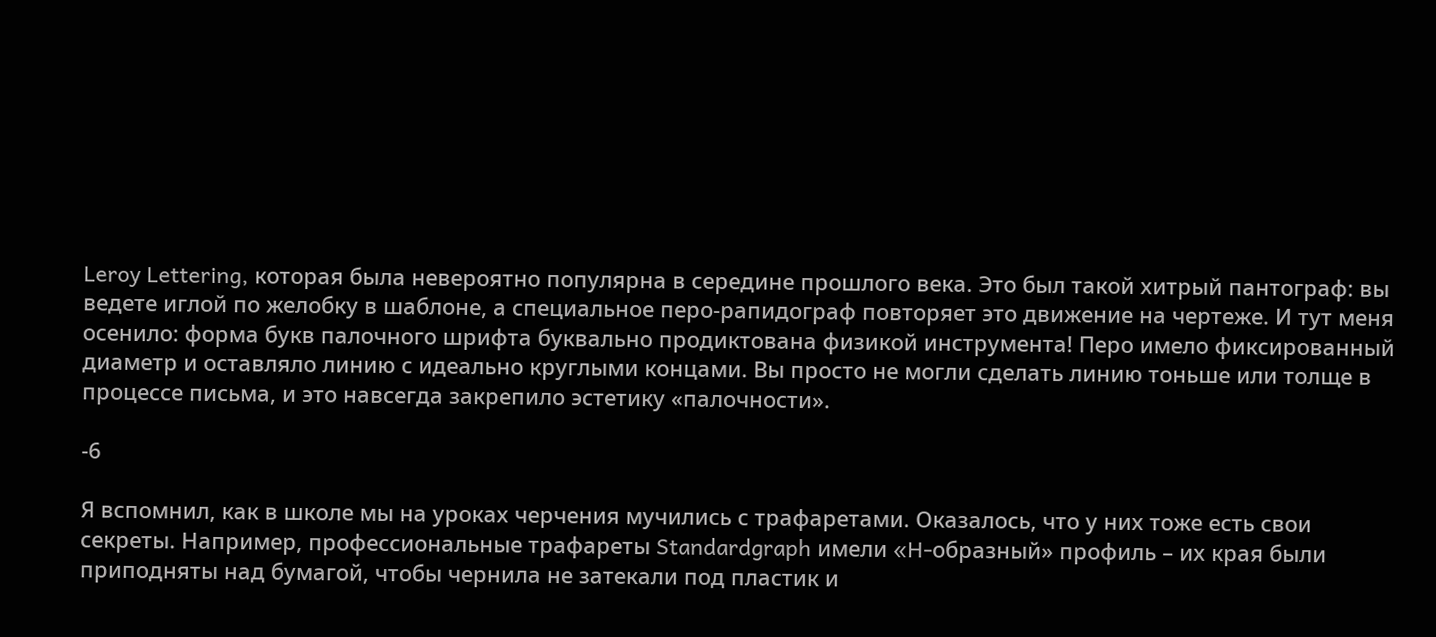Leroy Lettering, которая была невероятно популярна в середине прошлого века. Это был такой хитрый пантограф: вы ведете иглой по желобку в шаблоне, а специальное перо-рапидограф повторяет это движение на чертеже. И тут меня осенило: форма букв палочного шрифта буквально продиктована физикой инструмента! Перо имело фиксированный диаметр и оставляло линию с идеально круглыми концами. Вы просто не могли сделать линию тоньше или толще в процессе письма, и это навсегда закрепило эстетику «палочности».

-6

Я вспомнил, как в школе мы на уроках черчения мучились с трафаретами. Оказалось, что у них тоже есть свои секреты. Например, профессиональные трафареты Standardgraph имели «H-образный» профиль – их края были приподняты над бумагой, чтобы чернила не затекали под пластик и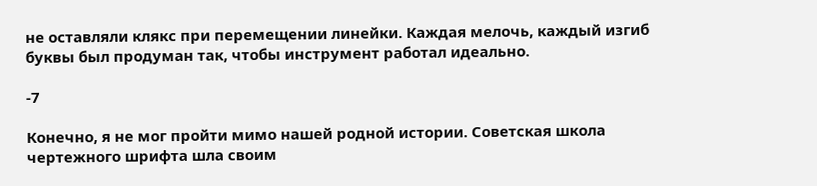не оставляли клякс при перемещении линейки. Каждая мелочь, каждый изгиб буквы был продуман так, чтобы инструмент работал идеально.

-7

Конечно, я не мог пройти мимо нашей родной истории. Советская школа чертежного шрифта шла своим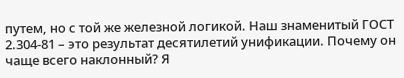путем, но с той же железной логикой. Наш знаменитый ГОСТ 2.304-81 – это результат десятилетий унификации. Почему он чаще всего наклонный? Я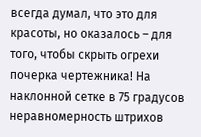всегда думал, что это для красоты, но оказалось – для того, чтобы скрыть огрехи почерка чертежника! На наклонной сетке в 75 градусов неравномерность штрихов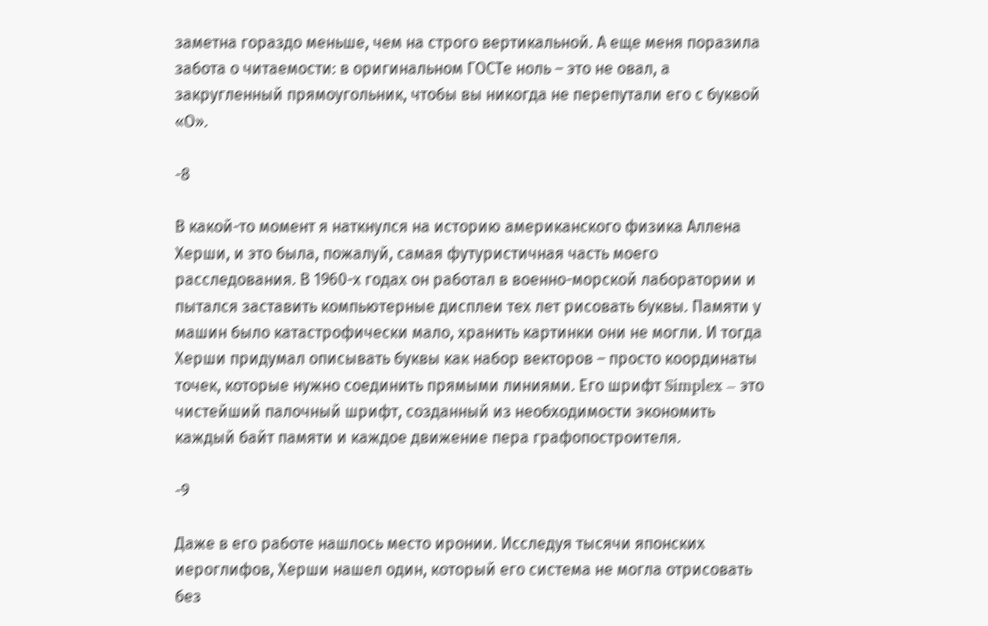заметна гораздо меньше, чем на строго вертикальной. А еще меня поразила забота о читаемости: в оригинальном ГОСТе ноль – это не овал, а закругленный прямоугольник, чтобы вы никогда не перепутали его с буквой «О».

-8

В какой-то момент я наткнулся на историю американского физика Аллена Херши, и это была, пожалуй, самая футуристичная часть моего расследования. В 1960-х годах он работал в военно-морской лаборатории и пытался заставить компьютерные дисплеи тех лет рисовать буквы. Памяти у машин было катастрофически мало, хранить картинки они не могли. И тогда Херши придумал описывать буквы как набор векторов – просто координаты точек, которые нужно соединить прямыми линиями. Его шрифт Simplex – это чистейший палочный шрифт, созданный из необходимости экономить каждый байт памяти и каждое движение пера графопостроителя.

-9

Даже в его работе нашлось место иронии. Исследуя тысячи японских иероглифов, Херши нашел один, который его система не могла отрисовать без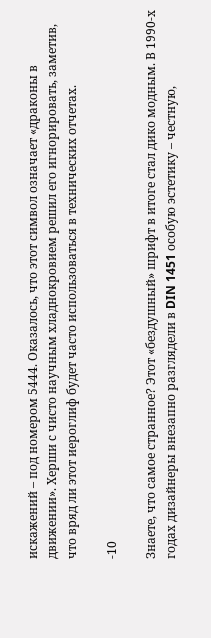искажений – под номером 5444. Оказалось, что этот символ означает «драконы в движении». Херши с чисто научным хладнокровием решил его игнорировать, заметив, что вряд ли этот иероглиф будет часто использоваться в технических отчетах.

-10

Знаете, что самое странное? Этот «бездушный» шрифт в итоге стал дико модным. В 1990-х годах дизайнеры внезапно разглядели в DIN 1451 особую эстетику – честную,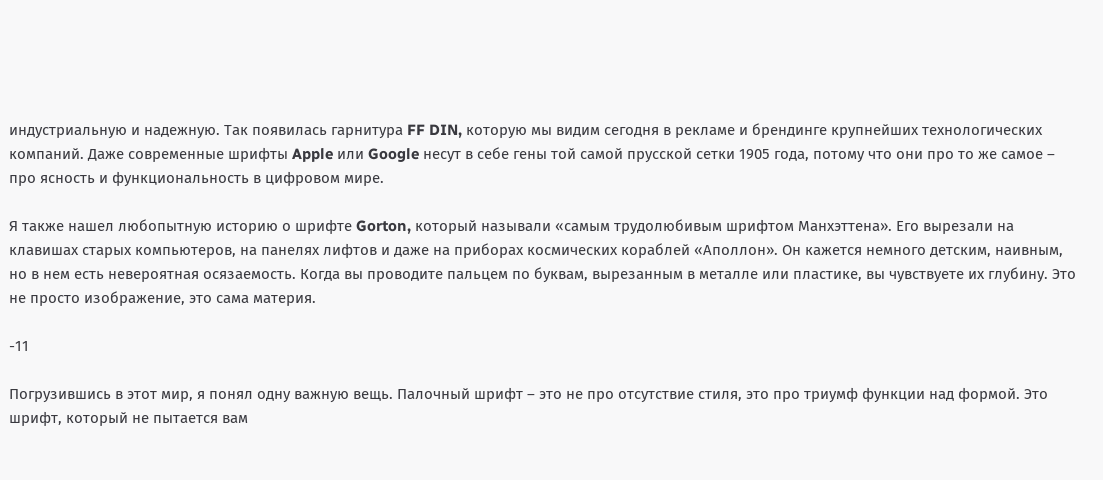индустриальную и надежную. Так появилась гарнитура FF DIN, которую мы видим сегодня в рекламе и брендинге крупнейших технологических компаний. Даже современные шрифты Apple или Google несут в себе гены той самой прусской сетки 1905 года, потому что они про то же самое – про ясность и функциональность в цифровом мире.

Я также нашел любопытную историю о шрифте Gorton, который называли «самым трудолюбивым шрифтом Манхэттена». Его вырезали на клавишах старых компьютеров, на панелях лифтов и даже на приборах космических кораблей «Аполлон». Он кажется немного детским, наивным, но в нем есть невероятная осязаемость. Когда вы проводите пальцем по буквам, вырезанным в металле или пластике, вы чувствуете их глубину. Это не просто изображение, это сама материя.

-11

Погрузившись в этот мир, я понял одну важную вещь. Палочный шрифт – это не про отсутствие стиля, это про триумф функции над формой. Это шрифт, который не пытается вам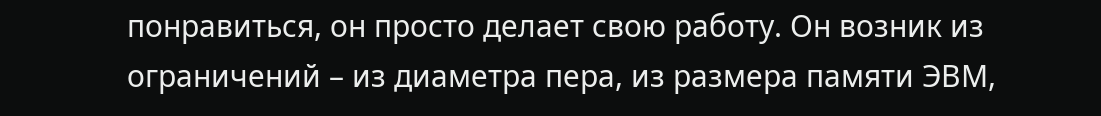понравиться, он просто делает свою работу. Он возник из ограничений – из диаметра пера, из размера памяти ЭВМ,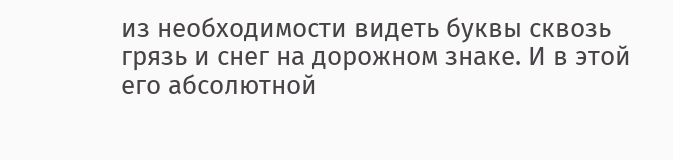из необходимости видеть буквы сквозь грязь и снег на дорожном знаке. И в этой его абсолютной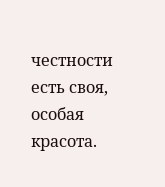честности есть своя, особая красота.